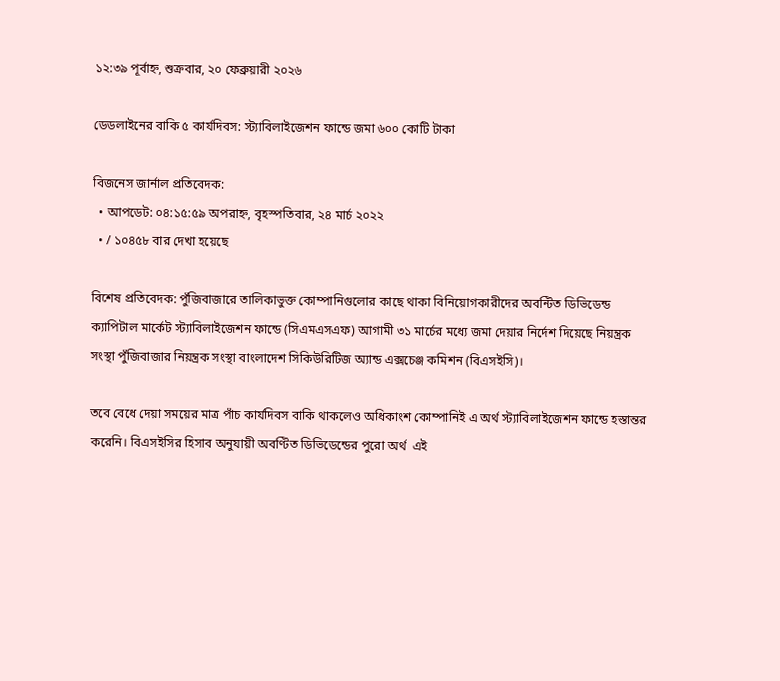১২:৩৯ পূর্বাহ্ন, শুক্রবার, ২০ ফেব্রুয়ারী ২০২৬

ডেডলাইনের বাকি ৫ কার্যদিবস: স্ট্যাবিলাইজেশন ফান্ডে জমা ৬০০ কোটি টাকা

বিজনেস জার্নাল প্রতিবেদক:
  • আপডেট: ০৪:১৫:৫৯ অপরাহ্ন, বৃহস্পতিবার, ২৪ মার্চ ২০২২
  • / ১০৪৫৮ বার দেখা হয়েছে

বিশেষ প্রতিবেদক: পুঁজিবাজারে তালিকাভুক্ত কোম্পানিগুলোর কাছে থাকা বিনিয়োগকারীদের অবন্টিত ডিভিডেন্ড ক্যাপিটাল মার্কেট স্ট্যাবিলাইজেশন ফান্ডে (সিএমএসএফ) আগামী ৩১ মার্চের মধ্যে জমা দেয়ার নির্দেশ দিয়েছে নিয়ন্ত্রক সংস্থা পুঁজিবাজার নিয়ন্ত্রক সংস্থা বাংলাদেশ সিকিউরিটিজ অ্যান্ড এক্সচেঞ্জ কমিশন (বিএসইসি)।

তবে বেধে দেয়া সময়ের মাত্র পাঁচ কার্যদিবস বাকি থাকলেও অধিকাংশ কোম্পানিই এ অর্থ স্ট্যাবিলাইজেশন ফান্ডে হস্তান্তর করেনি। বিএসইসির হিসাব অনুযায়ী অবণ্টিত ডিভিডেন্ডের পুরো অর্থ  এই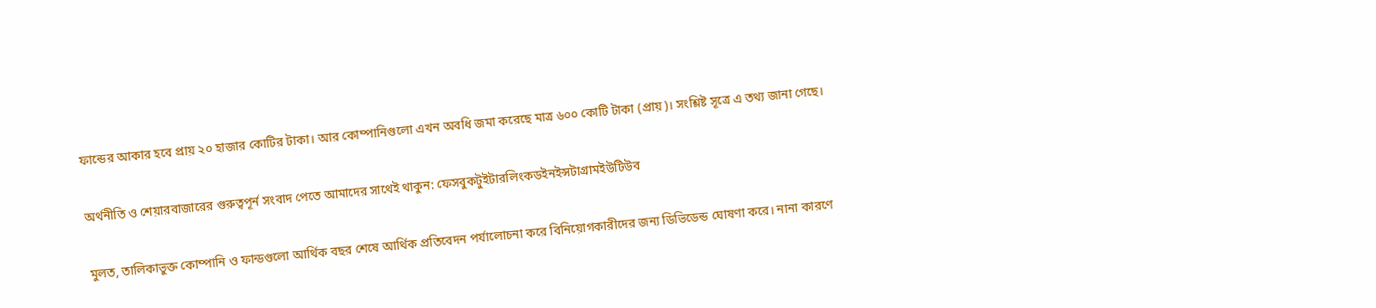ফান্ডের আকার হবে প্রায় ২০ হাজার কোটির টাকা। আর কোম্পানিগুলো এখন অবধি জমা করেছে মাত্র ৬০০ কোটি টাকা (প্রায়)। সংশ্লিষ্ট সূত্রে এ তথ্য জানা গেছে।

অর্থনীতি ও শেয়ারবাজারের গুরুত্বপূর্ন সংবাদ পেতে আমাদের সাথেই থাকুন: ফেসবুকটুইটারলিংকডইনইন্সটাগ্রামইউটিউব

মুলত, তালিকাভুক্ত কোম্পানি ও ফান্ডগুলো আর্থিক বছর শেষে আর্থিক প্রতিবেদন পর্যালোচনা করে বিনিয়োগকারীদের জন্য ডিভিডেন্ড ঘোষণা করে। নানা কারণে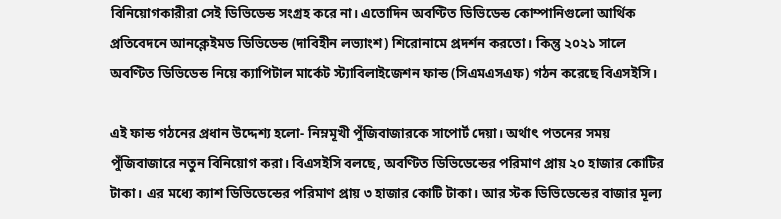বিনিয়োগকারীরা সেই ডিভিডেন্ড সংগ্রহ করে না। এতোদিন অবণ্টিত ডিভিডেন্ড কোম্পানিগুলো আর্থিক প্রতিবেদনে আনক্লেইমড ডিভিডেন্ড (দাবিহীন লভ্যাংশ) শিরোনামে প্রদর্শন করতো। কিন্তু ২০২১ সালে অবণ্টিত ডিভিডেন্ড নিয়ে ক্যাপিটাল মার্কেট স্ট্যাবিলাইজেশন ফান্ড (সিএমএসএফ) গঠন করেছে বিএসইসি।

এই ফান্ড গঠনের প্রধান উদ্দেশ্য হলো- নিম্নমূখী পুঁজিবাজারকে সাপোর্ট দেয়া। অর্থাৎ পতনের সময় পুঁজিবাজারে নতুন বিনিয়োগ করা। বিএসইসি বলছে, অবণ্টিত ডিভিডেন্ডের পরিমাণ প্রায় ২০ হাজার কোটির টাকা। এর মধ্যে ক্যাশ ডিভিডেন্ডের পরিমাণ প্রায় ৩ হাজার কোটি টাকা। আর স্টক ডিভিডেন্ডের বাজার মূল্য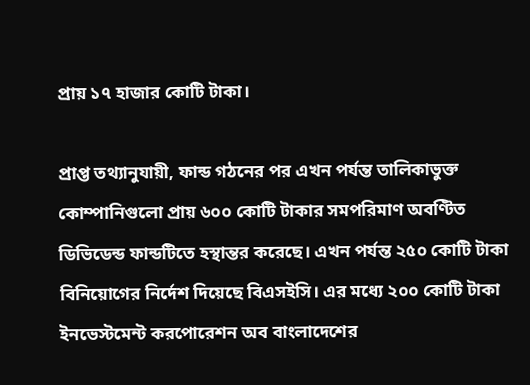প্রায় ১৭ হাজার কোটি টাকা।

প্রাপ্ত তথ্যানুযায়ী, ফান্ড গঠনের পর এখন পর্যন্ত তালিকাভুক্ত কোম্পানিগুলো প্রায় ৬০০ কোটি টাকার সমপরিমাণ অবণ্টিত ডিভিডেন্ড ফান্ডটিতে হস্থান্তর করেছে। এখন পর্যন্ত ২৫০ কোটি টাকা বিনিয়োগের নির্দেশ দিয়েছে বিএসইসি। এর মধ্যে ২০০ কোটি টাকা ইনভেস্টমেন্ট করপোরেশন অব বাংলাদেশের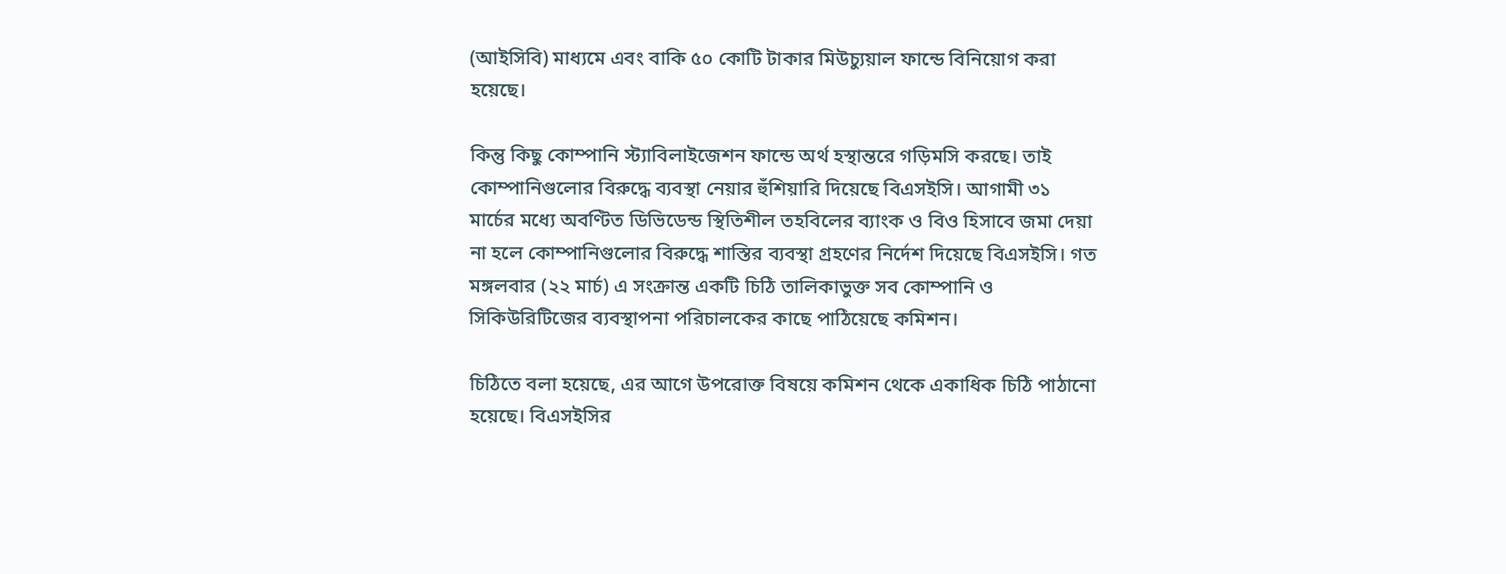(আইসিবি) মাধ্যমে এবং বাকি ৫০ কোটি টাকার মিউচ্যুয়াল ফান্ডে বিনিয়োগ করা হয়েছে।

কিন্তু কিছু কোম্পানি স্ট্যাবিলাইজেশন ফান্ডে অর্থ হস্থান্তরে গড়িমসি করছে। তাই কোম্পানিগুলোর বিরুদ্ধে ব্যবস্থা নেয়ার হুঁশিয়ারি দিয়েছে বিএসইসি। আগামী ৩১ মার্চের মধ্যে অবণ্টিত ডিভিডেন্ড স্থিতিশীল তহবিলের ব্যাংক ও বিও হিসাবে জমা দেয়া না হলে কোম্পানিগুলোর বিরুদ্ধে শাস্তির ব্যবস্থা গ্রহণের নির্দেশ দিয়েছে বিএসইসি। গত মঙ্গলবার (২২ মার্চ) এ সংক্রান্ত একটি চিঠি তালিকাভুক্ত সব কোম্পানি ও সিকিউরিটিজের ব্যবস্থাপনা পরিচালকের কাছে পাঠিয়েছে কমিশন।

চিঠিতে বলা হয়েছে, এর আগে উপরোক্ত বিষয়ে কমিশন থেকে একাধিক চিঠি পাঠানো হয়েছে। বিএসইসির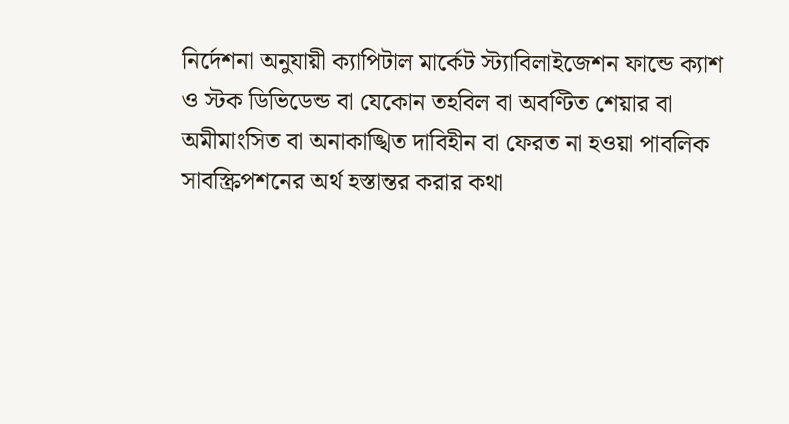নির্দেশনা অনুযায়ী ক্যাপিটাল মার্কেট স্ট্যাবিলাইজেশন ফান্ডে ক্যাশ ও স্টক ডিভিডেন্ড বা যেকোন তহবিল বা অবণ্টিত শেয়ার বা অমীমাংসিত বা অনাকাঙ্খিত দাবিহীন বা ফেরত না হওয়া পাবলিক সাবস্ক্রিপশনের অর্থ হস্তান্তর করার কথা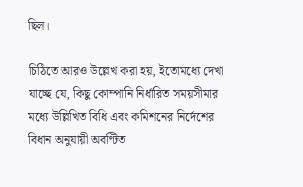ছিল।

চিঠিতে আরও উল্লেখ করা হয়, ইতোমধ্যে দেখা যাচ্ছে যে, কিছু কোম্পানি নির্ধারিত সময়সীমার মধ্যে উল্লিখিত বিধি এবং কমিশনের নির্দেশের বিধান অনুযায়ী অবণ্টিত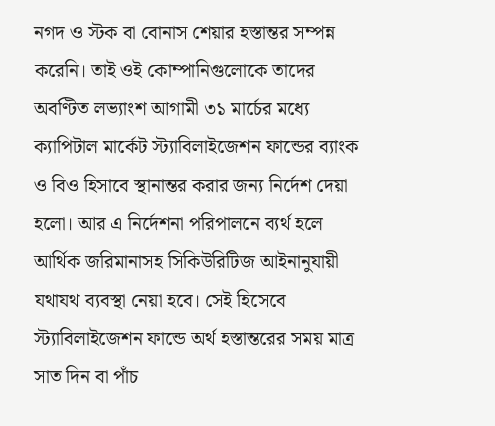নগদ ও স্টক বা বোনাস শেয়ার হস্তান্তর সম্পন্ন করেনি। তাই ওই কোম্পানিগুলোকে তাদের অবণ্টিত লভ্যাংশ আগামী ৩১ মার্চের মধ্যে ক্যাপিটাল মার্কেট স্ট্যাবিলাইজেশন ফান্ডের ব্যাংক ও বিও হিসাবে স্থানান্তর করার জন্য নির্দেশ দেয়া হলো। আর এ নির্দেশনা পরিপালনে ব্যর্থ হলে আর্থিক জরিমানাসহ সিকিউরিটিজ আইনানুযায়ী যথাযথ ব্যবস্থা নেয়া হবে। সেই হিসেবে স্ট্যাবিলাইজেশন ফান্ডে অর্থ হস্তান্তরের সময় মাত্র সাত দিন বা পাঁচ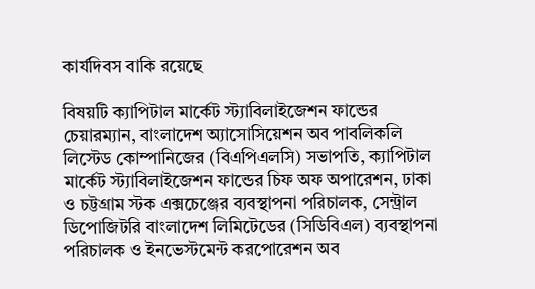কার্যদিবস বাকি রয়েছে

বিষয়টি ক্যাপিটাল মার্কেট স্ট্যাবিলাইজেশন ফান্ডের চেয়ারম্যান, বাংলাদেশ অ্যাসোসিয়েশন অব পাবলিকলি লিস্টেড কোম্পানিজের (বিএপিএলসি) সভাপতি, ক্যাপিটাল মার্কেট স্ট্যাবিলাইজেশন ফান্ডের চিফ অফ অপারেশন, ঢাকা ও চট্টগ্রাম স্টক এক্সচেঞ্জের ব্যবস্থাপনা পরিচালক, সেন্ট্রাল ডিপোজিটরি বাংলাদেশ লিমিটেডের (সিডিবিএল) ব্যবস্থাপনা পরিচালক ও ইনভেস্টমেন্ট করপোরেশন অব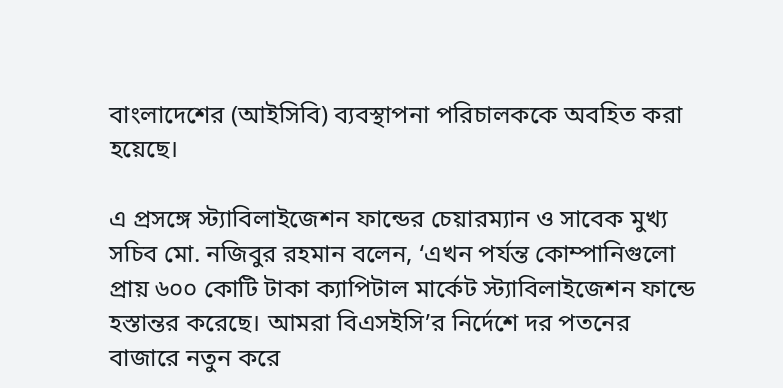বাংলাদেশের (আইসিবি) ব্যবস্থাপনা পরিচালককে অবহিত করা হয়েছে।

এ প্রসঙ্গে স্ট্যাবিলাইজেশন ফান্ডের চেয়ারম্যান ও সাবেক মুখ্য সচিব মো. নজিবুর রহমান বলেন, ‘এখন পর্যন্ত কোম্পানিগুলো প্রায় ৬০০ কোটি টাকা ক্যাপিটাল মার্কেট স্ট্যাবিলাইজেশন ফান্ডে হস্তান্তর করেছে। আমরা বিএসইসি’র নির্দেশে দর পতনের বাজারে নতুন করে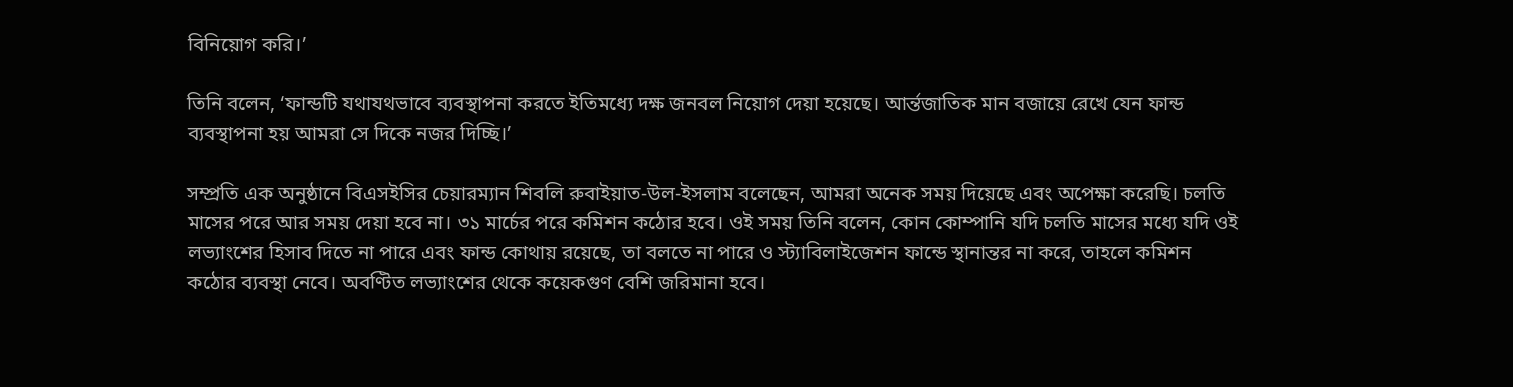বিনিয়োগ করি।’

তিনি বলেন, ‘ফান্ডটি যথাযথভাবে ব্যবস্থাপনা করতে ইতিমধ্যে দক্ষ জনবল নিয়োগ দেয়া হয়েছে। আর্ন্তজাতিক মান বজায়ে রেখে যেন ফান্ড ব্যবস্থাপনা হয় আমরা সে দিকে নজর দিচ্ছি।’

সম্প্রতি এক অনুষ্ঠানে বিএসইসির চেয়ারম্যান শিবলি রুবাইয়াত-উল-ইসলাম বলেছেন, আমরা অনেক সময় দিয়েছে এবং অপেক্ষা করেছি। চলতি মাসের পরে আর সময় দেয়া হবে না। ৩১ মার্চের পরে কমিশন কঠোর হবে। ওই সময় তিনি বলেন, কোন কোম্পানি যদি চলতি মাসের মধ্যে যদি ওই লভ্যাংশের হিসাব দিতে না পারে এবং ফান্ড কোথায় রয়েছে, তা বলতে না পারে ও স্ট্যাবিলাইজেশন ফান্ডে স্থানান্তর না করে, তাহলে কমিশন কঠোর ব্যবস্থা নেবে। অবণ্টিত লভ্যাংশের থেকে কয়েকগুণ বেশি জরিমানা হবে।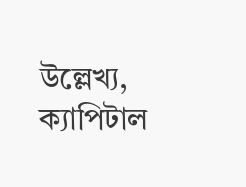উল্লেখ্য, ক্যাপিটাল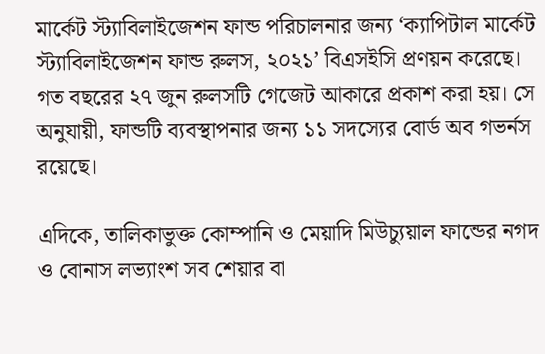মার্কেট স্ট্যাবিলাইজেশন ফান্ড পরিচালনার জন্য ‘ক্যাপিটাল মার্কেট স্ট্যাবিলাইজেশন ফান্ড রুলস, ২০২১’ বিএসইসি প্রণয়ন করেছে। গত বছরের ২৭ জুন রুলসটি গেজেট আকারে প্রকাশ করা হয়। সে অনুযায়ী, ফান্ডটি ব্যবস্থাপনার জন্য ১১ সদস্যের বোর্ড অব গভর্নস রয়েছে।

এদিকে, তালিকাভুক্ত কোম্পানি ও মেয়াদি মিউচ্যুয়াল ফান্ডের নগদ ও বোনাস লভ্যাংশ সব শেয়ার বা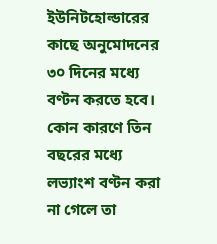ইউনিটহোল্ডারের কাছে অনুমোদনের ৩০ দিনের মধ্যে বণ্টন করতে হবে। কোন কারণে তিন বছরের মধ্যে লভ্যাংশ বণ্টন করা না গেলে তা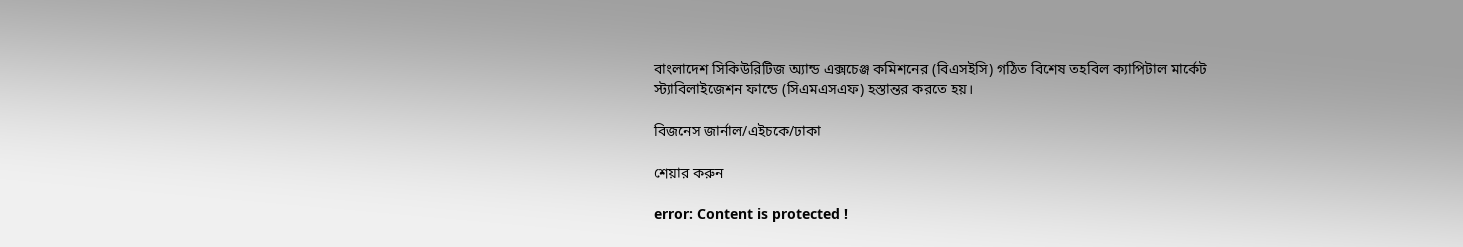বাংলাদেশ সিকিউরিটিজ অ্যান্ড এক্সচেঞ্জ কমিশনের (বিএসইসি) গঠিত বিশেষ তহবিল ক্যাপিটাল মার্কেট স্ট্যাবিলাইজেশন ফান্ডে (সিএমএসএফ) হস্তান্তর করতে হয়।

বিজনেস জার্নাল/এইচকে/ঢাকা

শেয়ার করুন

error: Content is protected !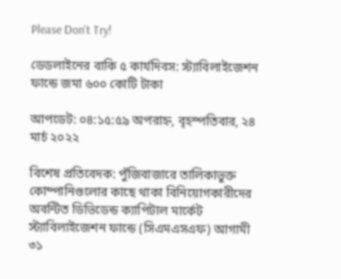Please Don't Try!

ডেডলাইনের বাকি ৫ কার্যদিবস: স্ট্যাবিলাইজেশন ফান্ডে জমা ৬০০ কোটি টাকা

আপডেট: ০৪:১৫:৫৯ অপরাহ্ন, বৃহস্পতিবার, ২৪ মার্চ ২০২২

বিশেষ প্রতিবেদক: পুঁজিবাজারে তালিকাভুক্ত কোম্পানিগুলোর কাছে থাকা বিনিয়োগকারীদের অবন্টিত ডিভিডেন্ড ক্যাপিটাল মার্কেট স্ট্যাবিলাইজেশন ফান্ডে (সিএমএসএফ) আগামী ৩১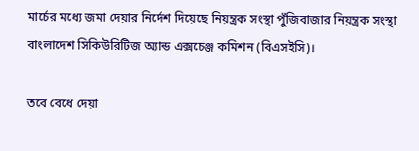মার্চের মধ্যে জমা দেয়ার নির্দেশ দিয়েছে নিয়ন্ত্রক সংস্থা পুঁজিবাজার নিয়ন্ত্রক সংস্থা বাংলাদেশ সিকিউরিটিজ অ্যান্ড এক্সচেঞ্জ কমিশন (বিএসইসি)।

তবে বেধে দেয়া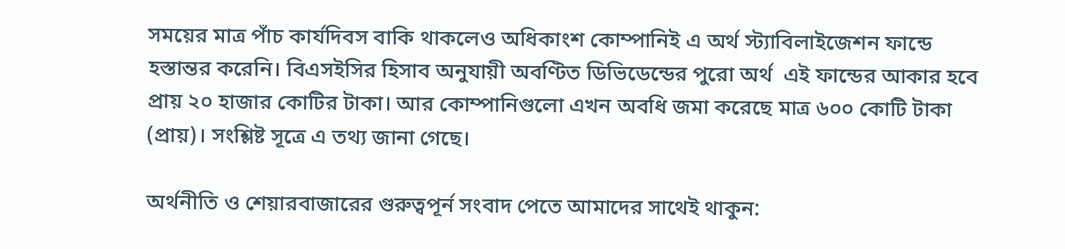সময়ের মাত্র পাঁচ কার্যদিবস বাকি থাকলেও অধিকাংশ কোম্পানিই এ অর্থ স্ট্যাবিলাইজেশন ফান্ডে হস্তান্তর করেনি। বিএসইসির হিসাব অনুযায়ী অবণ্টিত ডিভিডেন্ডের পুরো অর্থ  এই ফান্ডের আকার হবে প্রায় ২০ হাজার কোটির টাকা। আর কোম্পানিগুলো এখন অবধি জমা করেছে মাত্র ৬০০ কোটি টাকা (প্রায়)। সংশ্লিষ্ট সূত্রে এ তথ্য জানা গেছে।

অর্থনীতি ও শেয়ারবাজারের গুরুত্বপূর্ন সংবাদ পেতে আমাদের সাথেই থাকুন: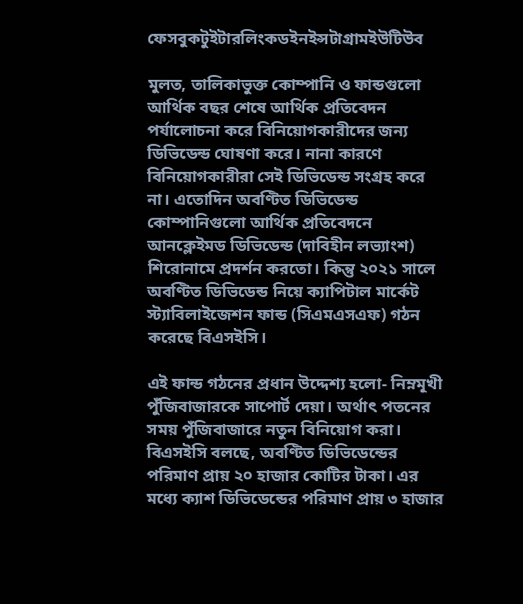ফেসবুকটুইটারলিংকডইনইন্সটাগ্রামইউটিউব

মুলত, তালিকাভুক্ত কোম্পানি ও ফান্ডগুলো আর্থিক বছর শেষে আর্থিক প্রতিবেদন পর্যালোচনা করে বিনিয়োগকারীদের জন্য ডিভিডেন্ড ঘোষণা করে। নানা কারণে বিনিয়োগকারীরা সেই ডিভিডেন্ড সংগ্রহ করে না। এতোদিন অবণ্টিত ডিভিডেন্ড কোম্পানিগুলো আর্থিক প্রতিবেদনে আনক্লেইমড ডিভিডেন্ড (দাবিহীন লভ্যাংশ) শিরোনামে প্রদর্শন করতো। কিন্তু ২০২১ সালে অবণ্টিত ডিভিডেন্ড নিয়ে ক্যাপিটাল মার্কেট স্ট্যাবিলাইজেশন ফান্ড (সিএমএসএফ) গঠন করেছে বিএসইসি।

এই ফান্ড গঠনের প্রধান উদ্দেশ্য হলো- নিম্নমূখী পুঁজিবাজারকে সাপোর্ট দেয়া। অর্থাৎ পতনের সময় পুঁজিবাজারে নতুন বিনিয়োগ করা। বিএসইসি বলছে, অবণ্টিত ডিভিডেন্ডের পরিমাণ প্রায় ২০ হাজার কোটির টাকা। এর মধ্যে ক্যাশ ডিভিডেন্ডের পরিমাণ প্রায় ৩ হাজার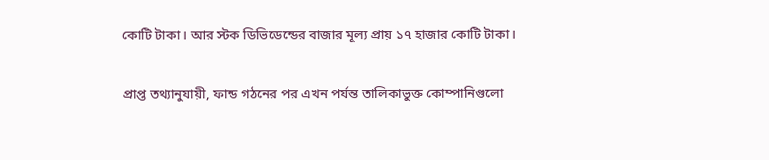কোটি টাকা। আর স্টক ডিভিডেন্ডের বাজার মূল্য প্রায় ১৭ হাজার কোটি টাকা।

প্রাপ্ত তথ্যানুযায়ী, ফান্ড গঠনের পর এখন পর্যন্ত তালিকাভুক্ত কোম্পানিগুলো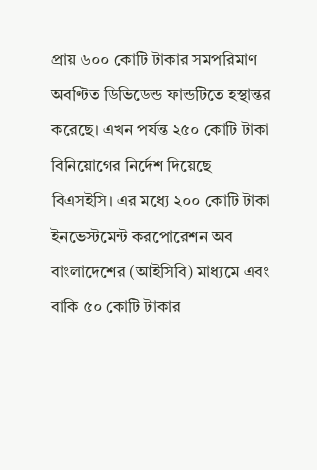প্রায় ৬০০ কোটি টাকার সমপরিমাণ অবণ্টিত ডিভিডেন্ড ফান্ডটিতে হস্থান্তর করেছে। এখন পর্যন্ত ২৫০ কোটি টাকা বিনিয়োগের নির্দেশ দিয়েছে বিএসইসি। এর মধ্যে ২০০ কোটি টাকা ইনভেস্টমেন্ট করপোরেশন অব বাংলাদেশের (আইসিবি) মাধ্যমে এবং বাকি ৫০ কোটি টাকার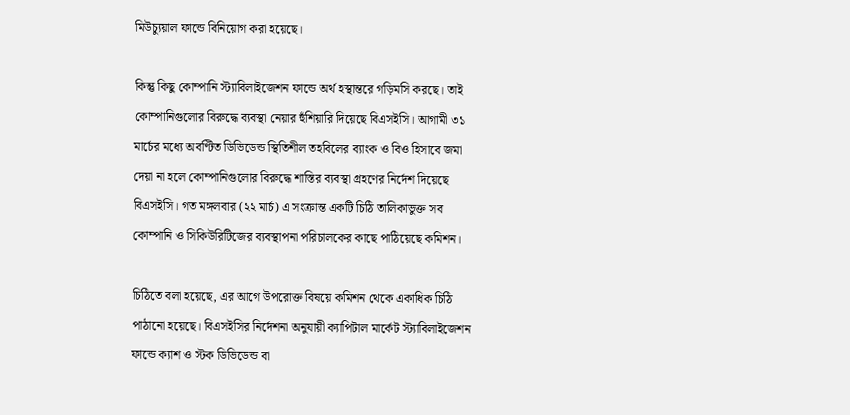মিউচ্যুয়াল ফান্ডে বিনিয়োগ করা হয়েছে।

কিন্তু কিছু কোম্পানি স্ট্যাবিলাইজেশন ফান্ডে অর্থ হস্থান্তরে গড়িমসি করছে। তাই কোম্পানিগুলোর বিরুদ্ধে ব্যবস্থা নেয়ার হুঁশিয়ারি দিয়েছে বিএসইসি। আগামী ৩১ মার্চের মধ্যে অবণ্টিত ডিভিডেন্ড স্থিতিশীল তহবিলের ব্যাংক ও বিও হিসাবে জমা দেয়া না হলে কোম্পানিগুলোর বিরুদ্ধে শাস্তির ব্যবস্থা গ্রহণের নির্দেশ দিয়েছে বিএসইসি। গত মঙ্গলবার (২২ মার্চ) এ সংক্রান্ত একটি চিঠি তালিকাভুক্ত সব কোম্পানি ও সিকিউরিটিজের ব্যবস্থাপনা পরিচালকের কাছে পাঠিয়েছে কমিশন।

চিঠিতে বলা হয়েছে, এর আগে উপরোক্ত বিষয়ে কমিশন থেকে একাধিক চিঠি পাঠানো হয়েছে। বিএসইসির নির্দেশনা অনুযায়ী ক্যাপিটাল মার্কেট স্ট্যাবিলাইজেশন ফান্ডে ক্যাশ ও স্টক ডিভিডেন্ড বা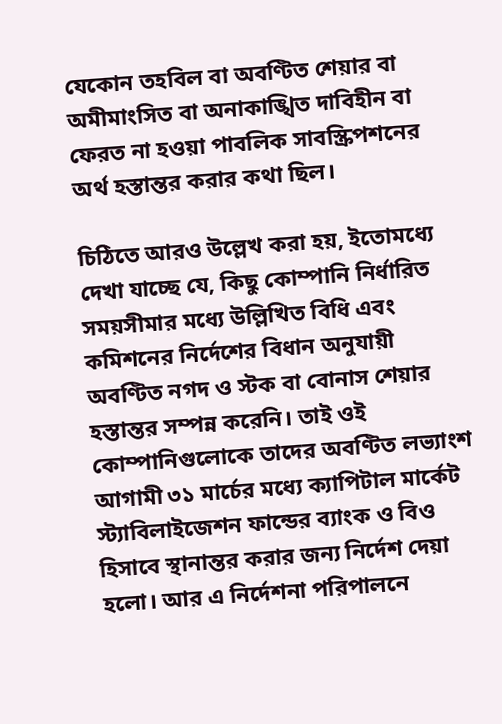যেকোন তহবিল বা অবণ্টিত শেয়ার বা অমীমাংসিত বা অনাকাঙ্খিত দাবিহীন বা ফেরত না হওয়া পাবলিক সাবস্ক্রিপশনের অর্থ হস্তান্তর করার কথা ছিল।

চিঠিতে আরও উল্লেখ করা হয়, ইতোমধ্যে দেখা যাচ্ছে যে, কিছু কোম্পানি নির্ধারিত সময়সীমার মধ্যে উল্লিখিত বিধি এবং কমিশনের নির্দেশের বিধান অনুযায়ী অবণ্টিত নগদ ও স্টক বা বোনাস শেয়ার হস্তান্তর সম্পন্ন করেনি। তাই ওই কোম্পানিগুলোকে তাদের অবণ্টিত লভ্যাংশ আগামী ৩১ মার্চের মধ্যে ক্যাপিটাল মার্কেট স্ট্যাবিলাইজেশন ফান্ডের ব্যাংক ও বিও হিসাবে স্থানান্তর করার জন্য নির্দেশ দেয়া হলো। আর এ নির্দেশনা পরিপালনে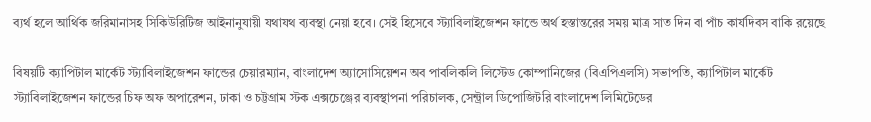ব্যর্থ হলে আর্থিক জরিমানাসহ সিকিউরিটিজ আইনানুযায়ী যথাযথ ব্যবস্থা নেয়া হবে। সেই হিসেবে স্ট্যাবিলাইজেশন ফান্ডে অর্থ হস্তান্তরের সময় মাত্র সাত দিন বা পাঁচ কার্যদিবস বাকি রয়েছে

বিষয়টি ক্যাপিটাল মার্কেট স্ট্যাবিলাইজেশন ফান্ডের চেয়ারম্যান, বাংলাদেশ অ্যাসোসিয়েশন অব পাবলিকলি লিস্টেড কোম্পানিজের (বিএপিএলসি) সভাপতি, ক্যাপিটাল মার্কেট স্ট্যাবিলাইজেশন ফান্ডের চিফ অফ অপারেশন, ঢাকা ও চট্টগ্রাম স্টক এক্সচেঞ্জের ব্যবস্থাপনা পরিচালক, সেন্ট্রাল ডিপোজিটরি বাংলাদেশ লিমিটেডের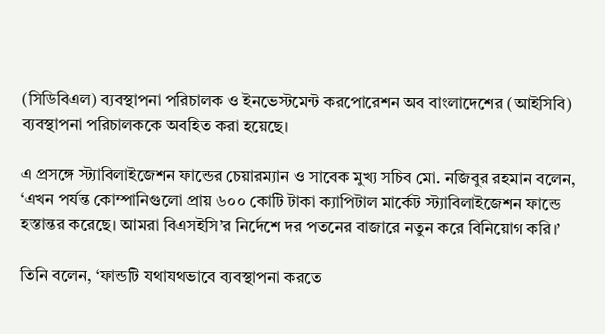(সিডিবিএল) ব্যবস্থাপনা পরিচালক ও ইনভেস্টমেন্ট করপোরেশন অব বাংলাদেশের (আইসিবি) ব্যবস্থাপনা পরিচালককে অবহিত করা হয়েছে।

এ প্রসঙ্গে স্ট্যাবিলাইজেশন ফান্ডের চেয়ারম্যান ও সাবেক মুখ্য সচিব মো. নজিবুর রহমান বলেন, ‘এখন পর্যন্ত কোম্পানিগুলো প্রায় ৬০০ কোটি টাকা ক্যাপিটাল মার্কেট স্ট্যাবিলাইজেশন ফান্ডে হস্তান্তর করেছে। আমরা বিএসইসি’র নির্দেশে দর পতনের বাজারে নতুন করে বিনিয়োগ করি।’

তিনি বলেন, ‘ফান্ডটি যথাযথভাবে ব্যবস্থাপনা করতে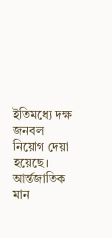ইতিমধ্যে দক্ষ জনবল নিয়োগ দেয়া হয়েছে। আর্ন্তজাতিক মান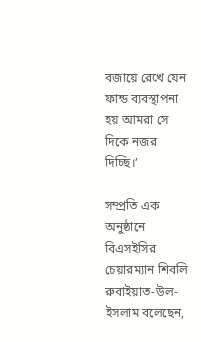বজায়ে রেখে যেন ফান্ড ব্যবস্থাপনা হয় আমরা সে দিকে নজর দিচ্ছি।’

সম্প্রতি এক অনুষ্ঠানে বিএসইসির চেয়ারম্যান শিবলি রুবাইয়াত-উল-ইসলাম বলেছেন,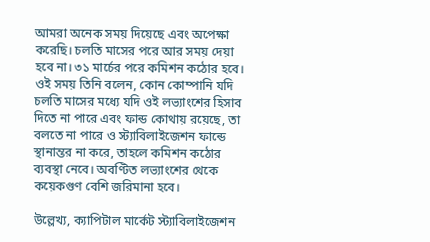আমরা অনেক সময় দিয়েছে এবং অপেক্ষা করেছি। চলতি মাসের পরে আর সময় দেয়া হবে না। ৩১ মার্চের পরে কমিশন কঠোর হবে। ওই সময় তিনি বলেন, কোন কোম্পানি যদি চলতি মাসের মধ্যে যদি ওই লভ্যাংশের হিসাব দিতে না পারে এবং ফান্ড কোথায় রয়েছে, তা বলতে না পারে ও স্ট্যাবিলাইজেশন ফান্ডে স্থানান্তর না করে, তাহলে কমিশন কঠোর ব্যবস্থা নেবে। অবণ্টিত লভ্যাংশের থেকে কয়েকগুণ বেশি জরিমানা হবে।

উল্লেখ্য, ক্যাপিটাল মার্কেট স্ট্যাবিলাইজেশন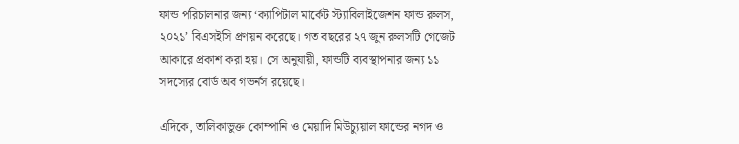ফান্ড পরিচালনার জন্য ‘ক্যাপিটাল মার্কেট স্ট্যাবিলাইজেশন ফান্ড রুলস, ২০২১’ বিএসইসি প্রণয়ন করেছে। গত বছরের ২৭ জুন রুলসটি গেজেট আকারে প্রকাশ করা হয়। সে অনুযায়ী, ফান্ডটি ব্যবস্থাপনার জন্য ১১ সদস্যের বোর্ড অব গভর্নস রয়েছে।

এদিকে, তালিকাভুক্ত কোম্পানি ও মেয়াদি মিউচ্যুয়াল ফান্ডের নগদ ও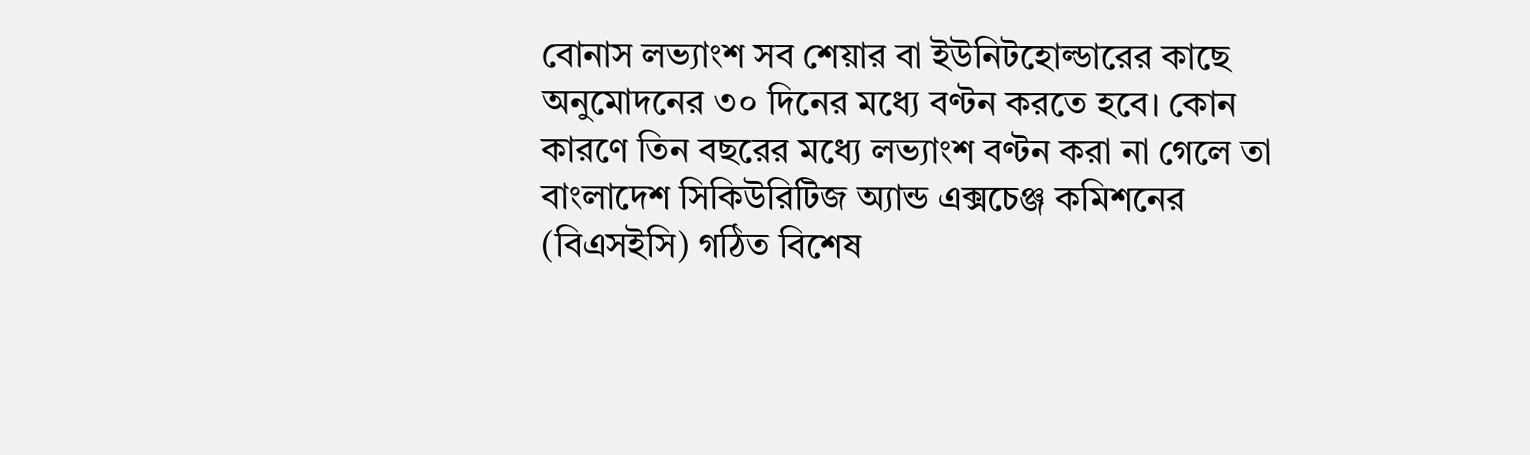বোনাস লভ্যাংশ সব শেয়ার বা ইউনিটহোল্ডারের কাছে অনুমোদনের ৩০ দিনের মধ্যে বণ্টন করতে হবে। কোন কারণে তিন বছরের মধ্যে লভ্যাংশ বণ্টন করা না গেলে তা বাংলাদেশ সিকিউরিটিজ অ্যান্ড এক্সচেঞ্জ কমিশনের (বিএসইসি) গঠিত বিশেষ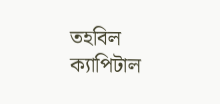তহবিল ক্যাপিটাল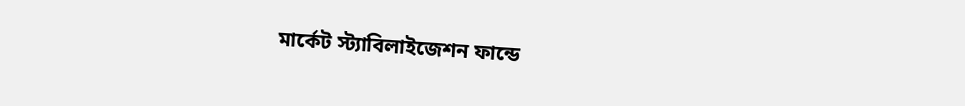মার্কেট স্ট্যাবিলাইজেশন ফান্ডে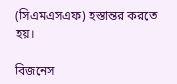(সিএমএসএফ) হস্তান্তর করতে হয়।

বিজনেস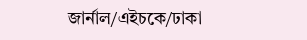জার্নাল/এইচকে/ঢাকা